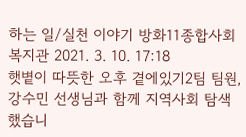하는 일/실천 이야기 방화11종합사회복지관 2021. 3. 10. 17:18
햇볕이 따뜻한 오후 곁에있기2팀 팀원, 강수민 선생님과 함께 지역사회 탐색했습니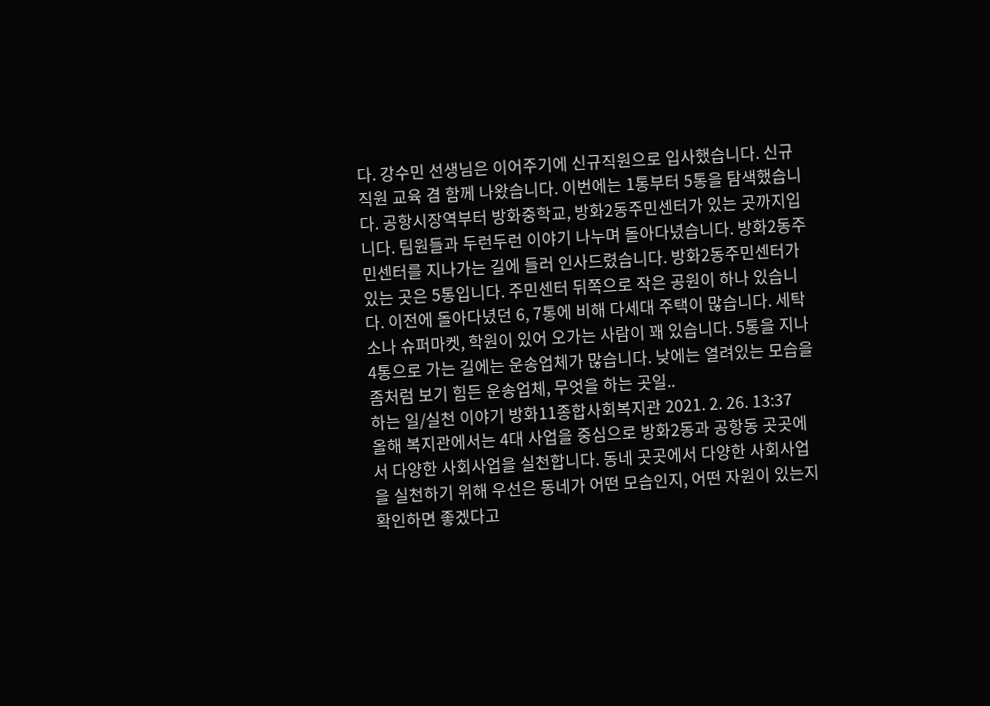다. 강수민 선생님은 이어주기에 신규직원으로 입사했습니다. 신규직원 교육 겸 함께 나왔습니다. 이번에는 1통부터 5통을 탐색했습니다. 공항시장역부터 방화중학교, 방화2동주민센터가 있는 곳까지입니다. 팀원들과 두런두런 이야기 나누며 돌아다녔습니다. 방화2동주민센터를 지나가는 길에 들러 인사드렸습니다. 방화2동주민센터가 있는 곳은 5통입니다. 주민센터 뒤쪽으로 작은 공원이 하나 있습니다. 이전에 돌아다녔던 6, 7통에 비해 다세대 주택이 많습니다. 세탁소나 슈퍼마켓, 학원이 있어 오가는 사람이 꽤 있습니다. 5통을 지나 4통으로 가는 길에는 운송업체가 많습니다. 낮에는 열려있는 모습을 좀처럼 보기 힘든 운송업체, 무엇을 하는 곳일..
하는 일/실천 이야기 방화11종합사회복지관 2021. 2. 26. 13:37
올해 복지관에서는 4대 사업을 중심으로 방화2동과 공항동 곳곳에서 다양한 사회사업을 실천합니다. 동네 곳곳에서 다양한 사회사업을 실천하기 위해 우선은 동네가 어떤 모습인지, 어떤 자원이 있는지 확인하면 좋겠다고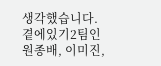생각했습니다. 곁에있기2팀인 원종배, 이미진,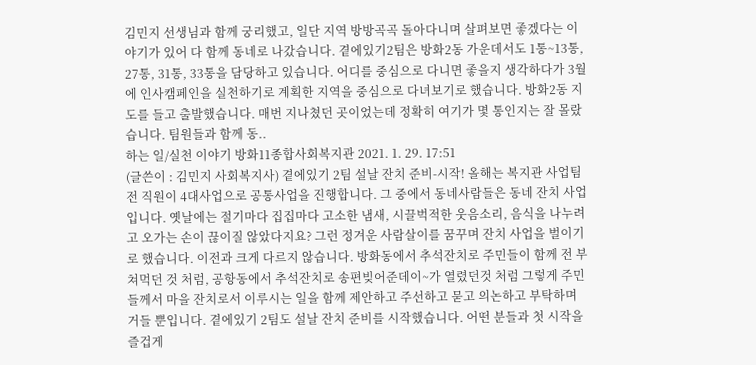김민지 선생님과 함께 궁리했고, 일단 지역 방방곡곡 돌아다니며 살펴보면 좋겠다는 이야기가 있어 다 함께 동네로 나갔습니다. 곁에있기2팀은 방화2동 가운데서도 1통~13통, 27통, 31통, 33통을 담당하고 있습니다. 어디를 중심으로 다니면 좋을지 생각하다가 3월에 인사캠페인을 실천하기로 계획한 지역을 중심으로 다녀보기로 했습니다. 방화2동 지도를 들고 출발했습니다. 매번 지나쳤던 곳이었는데 정확히 여기가 몇 통인지는 잘 몰랐습니다. 팀원들과 함께 동..
하는 일/실천 이야기 방화11종합사회복지관 2021. 1. 29. 17:51
(글쓴이 : 김민지 사회복지사) 곁에있기 2팀 설날 잔치 준비-시작! 올해는 복지관 사업팀 전 직원이 4대사업으로 공통사업을 진행합니다. 그 중에서 동네사람들은 동네 잔치 사업입니다. 옛날에는 절기마다 집집마다 고소한 냄새, 시끌벅적한 웃음소리, 음식을 나누려고 오가는 손이 끊이질 않았다지요? 그런 정겨운 사람살이를 꿈꾸며 잔치 사업을 벌이기로 했습니다. 이전과 크게 다르지 않습니다. 방화동에서 추석잔치로 주민들이 함께 전 부쳐먹던 것 처럼, 공항동에서 추석잔치로 송편빚어준데이~가 열렸던것 처럼 그렇게 주민들께서 마을 잔치로서 이루시는 일을 함께 제안하고 주선하고 묻고 의논하고 부탁하며 거들 뿐입니다. 곁에있기 2팀도 설날 잔치 준비를 시작했습니다. 어떤 분들과 첫 시작을 즐겁게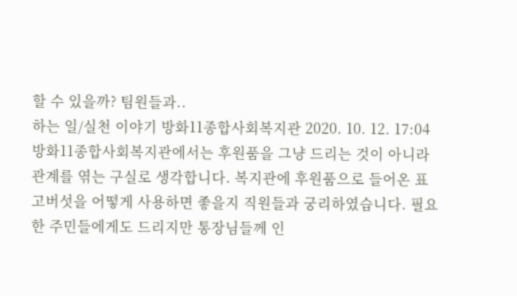할 수 있을까? 팀원들과..
하는 일/실천 이야기 방화11종합사회복지관 2020. 10. 12. 17:04
방화11종합사회복지관에서는 후원품을 그냥 드리는 것이 아니라 관계를 엮는 구실로 생각합니다. 복지관에 후원품으로 들어온 표고버섯을 어떻게 사용하면 좋을지 직원들과 궁리하였습니다. 필요한 주민들에게도 드리지만 통장님들께 인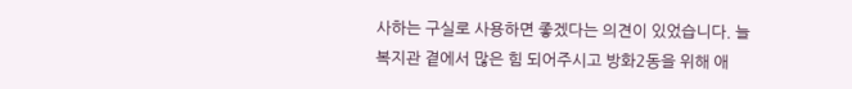사하는 구실로 사용하면 좋겠다는 의견이 있었습니다. 늘 복지관 곁에서 많은 힘 되어주시고 방화2동을 위해 애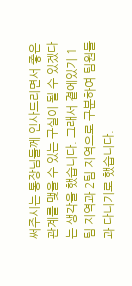써주시는 통장님들께 인사드리면서 좋은 관계를 맺을 수 있는 구실이 될 수 있겠다는 생각을 했습니다. 그래서 곁에있기 1팀 지역과 2팀 지역으로 구분하여 팀원들과 다니기로 했습니다.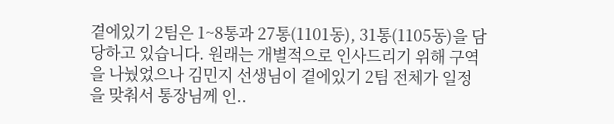곁에있기 2팀은 1~8통과 27통(1101동), 31통(1105동)을 담당하고 있습니다. 원래는 개별적으로 인사드리기 위해 구역을 나눴었으나 김민지 선생님이 곁에있기 2팀 전체가 일정을 맞춰서 통장님께 인..